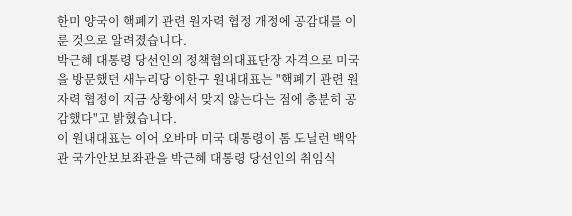한미 양국이 핵폐기 관련 원자력 협정 개정에 공감대를 이룬 것으로 알려졌습니다.
박근혜 대통령 당선인의 정책협의대표단장 자격으로 미국을 방문했던 새누리당 이한구 원내대표는 "핵폐기 관련 원자력 협정이 지금 상황에서 맞지 않는다는 점에 충분히 공감했다"고 밝혔습니다.
이 원내대표는 이어 오바마 미국 대통령이 톰 도닐런 백악관 국가안보보좌관을 박근혜 대통령 당선인의 취임식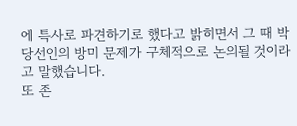에 특사로 파견하기로 했다고 밝히면서 그 때 박 당선인의 방미 문제가 구체적으로 논의될 것이라고 말했습니다.
또 존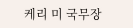케리 미 국무장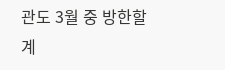관도 3월 중 방한할 계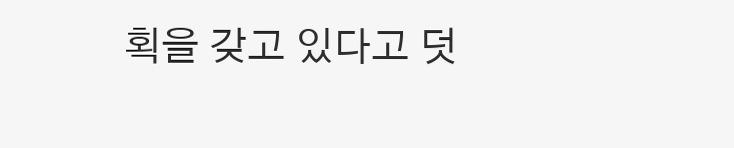획을 갖고 있다고 덧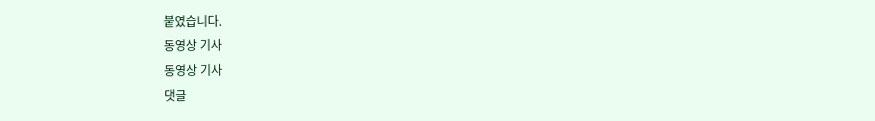붙였습니다.
동영상 기사
동영상 기사
댓글